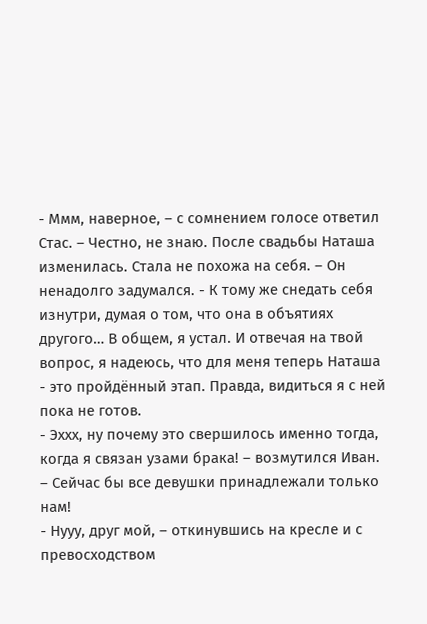- Ммм, наверное, – с сомнением голосе ответил Стас. – Честно, не знаю. После свадьбы Наташа изменилась. Стала не похожа на себя. – Он ненадолго задумался. - К тому же снедать себя изнутри, думая о том, что она в объятиях другого… В общем, я устал. И отвечая на твой вопрос, я надеюсь, что для меня теперь Наташа - это пройдённый этап. Правда, видиться я с ней пока не готов.
- Эххх, ну почему это свершилось именно тогда, когда я связан узами брака! – возмутился Иван. – Сейчас бы все девушки принадлежали только нам!
- Нууу, друг мой, – откинувшись на кресле и с превосходством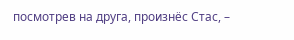посмотрев на друга, произнёс Стас, –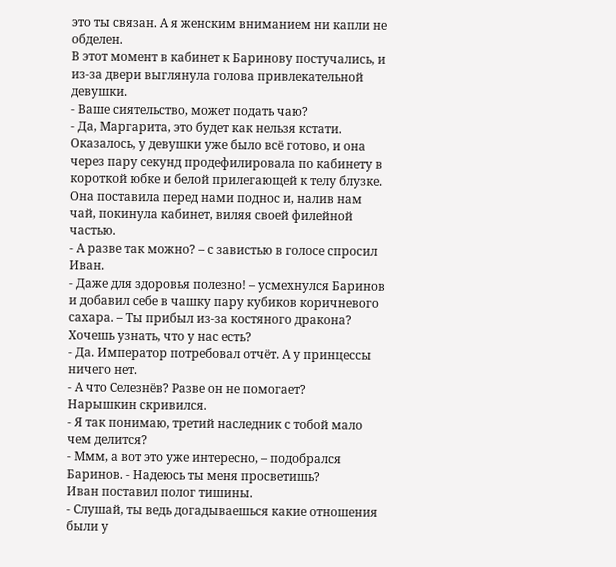это ты связан. А я женским вниманием ни капли не обделен.
В этот момент в кабинет к Баринову постучались, и из-за двери выглянула голова привлекательной девушки.
- Ваше сиятельство, может подать чаю?
- Да, Маргарита, это будет как нельзя кстати.
Оказалось, у девушки уже было всё готово, и она через пару секунд продефилировала по кабинету в короткой юбке и белой прилегающей к телу блузке. Она поставила перед нами поднос и, налив нам чай, покинула кабинет, виляя своей филейной частью.
- А разве так можно? – с завистью в голосе спросил Иван.
- Даже для здоровья полезно! – усмехнулся Баринов и добавил себе в чашку пару кубиков коричневого сахара. – Ты прибыл из-за костяного дракона? Хочешь узнать, что у нас есть?
- Да. Император потребовал отчёт. А у принцессы ничего нет.
- А что Селезнёв? Разве он не помогает?
Нарышкин скривился.
- Я так понимаю, третий наследник с тобой мало чем делится?
- Ммм, а вот это уже интересно, – подобрался Баринов. - Надеюсь ты меня просветишь?
Иван поставил полог тишины.
- Слушай, ты ведь догадываешься какие отношения были у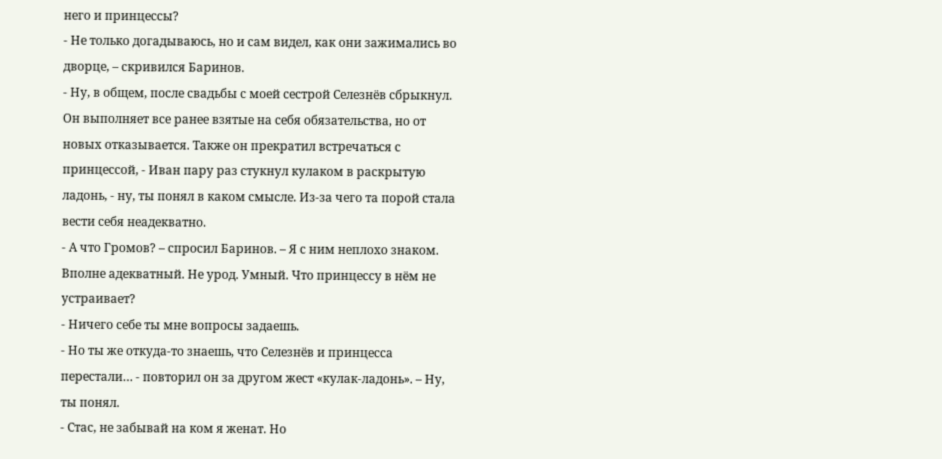него и принцессы?
- Не только догадываюсь, но и сам видел, как они зажимались во дворце, – скривился Баринов.
- Ну, в общем, после свадьбы с моей сестрой Селезнёв сбрыкнул. Он выполняет все ранее взятые на себя обязательства, но от новых отказывается. Также он прекратил встречаться с принцессой, - Иван пару раз стукнул кулаком в раскрытую ладонь, - ну, ты понял в каком смысле. Из-за чего та порой стала вести себя неадекватно.
- А что Громов? – спросил Баринов. – Я с ним неплохо знаком. Вполне адекватный. Не урод. Умный. Что принцессу в нём не устраивает?
- Ничего себе ты мне вопросы задаешь.
- Но ты же откуда-то знаешь, что Селезнёв и принцесса перестали… - повторил он за другом жест «кулак-ладонь». – Ну, ты понял.
- Стас, не забывай на ком я женат. Но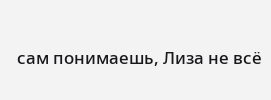сам понимаешь, Лиза не всё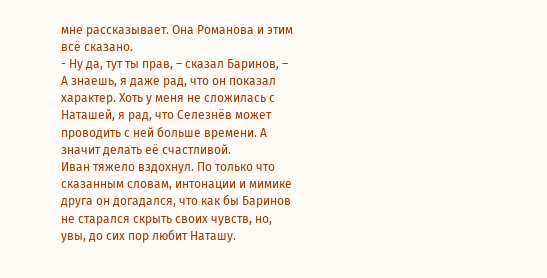мне рассказывает. Она Романова и этим всё сказано.
- Ну да, тут ты прав, – сказал Баринов, – А знаешь, я даже рад, что он показал характер. Хоть у меня не сложилась с Наташей, я рад, что Селезнёв может проводить с ней больше времени. А значит делать её счастливой.
Иван тяжело вздохнул. По только что сказанным словам, интонации и мимике друга он догадался, что как бы Баринов не старался скрыть своих чувств, но, увы, до сих пор любит Наташу.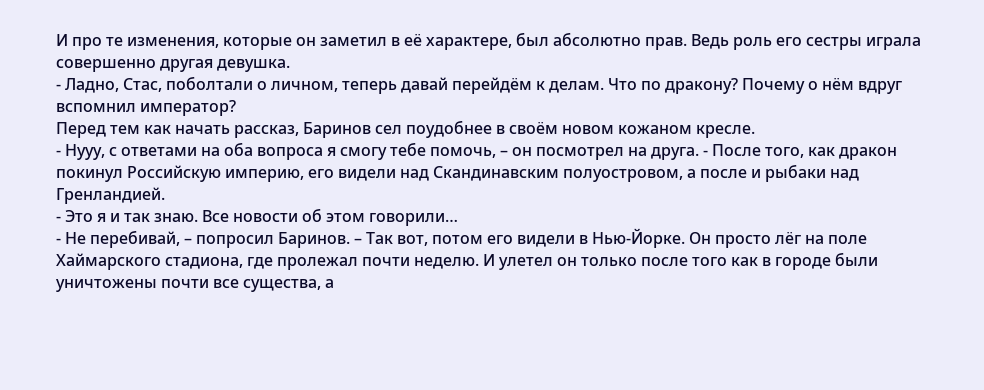И про те изменения, которые он заметил в её характере, был абсолютно прав. Ведь роль его сестры играла совершенно другая девушка.
- Ладно, Стас, поболтали о личном, теперь давай перейдём к делам. Что по дракону? Почему о нём вдруг вспомнил император?
Перед тем как начать рассказ, Баринов сел поудобнее в своём новом кожаном кресле.
- Нууу, с ответами на оба вопроса я смогу тебе помочь, – он посмотрел на друга. - После того, как дракон покинул Российскую империю, его видели над Скандинавским полуостровом, а после и рыбаки над Гренландией.
- Это я и так знаю. Все новости об этом говорили…
- Не перебивай, – попросил Баринов. – Так вот, потом его видели в Нью-Йорке. Он просто лёг на поле Хаймарского стадиона, где пролежал почти неделю. И улетел он только после того как в городе были уничтожены почти все существа, а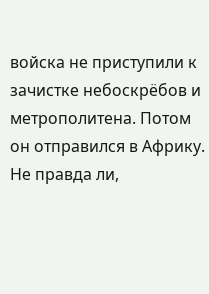войска не приступили к зачистке небоскрёбов и метрополитена. Потом он отправился в Африку. Не правда ли,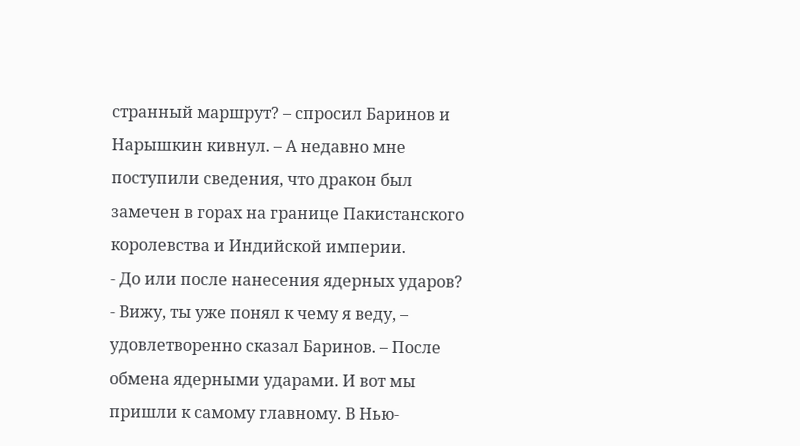странный маршрут? – спросил Баринов и Нарышкин кивнул. – А недавно мне поступили сведения, что дракон был замечен в горах на границе Пакистанского королевства и Индийской империи.
- До или после нанесения ядерных ударов?
- Вижу, ты уже понял к чему я веду, – удовлетворенно сказал Баринов. – После обмена ядерными ударами. И вот мы пришли к самому главному. В Нью-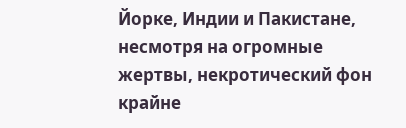Йорке, Индии и Пакистане, несмотря на огромные жертвы, некротический фон крайне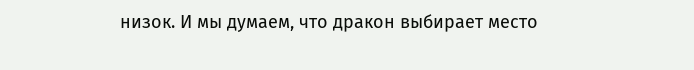низок. И мы думаем, что дракон выбирает место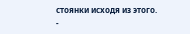стоянки исходя из этого.
-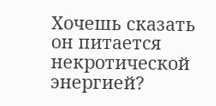Хочешь сказать он питается некротической энергией?